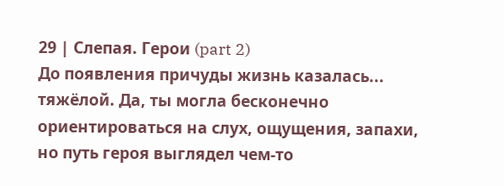29 | Слепая. Герои (part 2)
До появления причуды жизнь казалась... тяжёлой. Да, ты могла бесконечно ориентироваться на слух, ощущения, запахи, но путь героя выглядел чем-то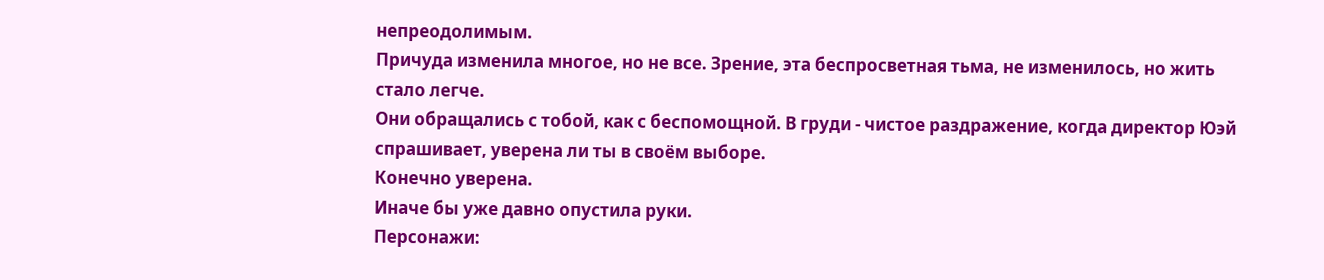непреодолимым.
Причуда изменила многое, но не все. Зрение, эта беспросветная тьма, не изменилось, но жить стало легче.
Они обращались с тобой, как с беспомощной. В груди - чистое раздражение, когда директор Юэй спрашивает, уверена ли ты в своём выборе.
Конечно уверена.
Иначе бы уже давно опустила руки.
Персонажи: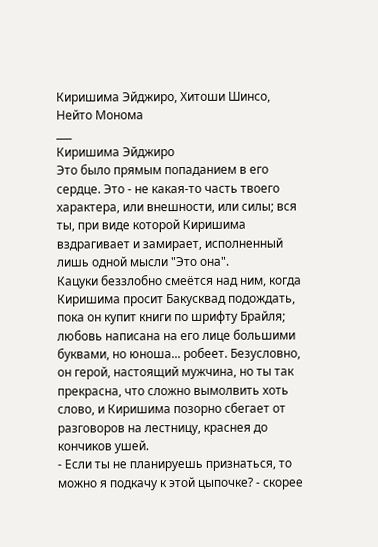Киришима Эйджиро, Хитоши Шинсо, Нейто Монома
___
Киришима Эйджиро
Это было прямым попаданием в его сердце. Это - не какая-то часть твоего характера, или внешности, или силы; вся ты, при виде которой Киришима вздрагивает и замирает, исполненный лишь одной мысли "Это она".
Кацуки беззлобно смеётся над ним, когда Киришима просит Бакусквад подождать, пока он купит книги по шрифту Брайля; любовь написана на его лице большими буквами, но юноша... робеет. Безусловно, он герой, настоящий мужчина, но ты так прекрасна, что сложно вымолвить хоть слово, и Киришима позорно сбегает от разговоров на лестницу, краснея до кончиков ушей.
- Если ты не планируешь признаться, то можно я подкачу к этой цыпочке? - скорее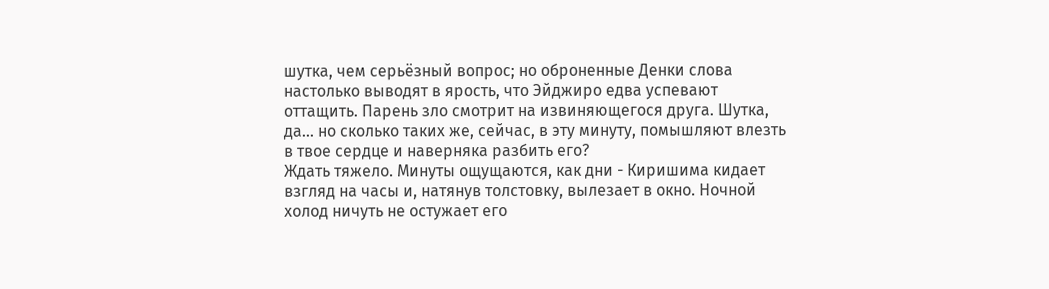шутка, чем серьёзный вопрос; но оброненные Денки слова настолько выводят в ярость, что Эйджиро едва успевают оттащить. Парень зло смотрит на извиняющегося друга. Шутка, да... но сколько таких же, сейчас, в эту минуту, помышляют влезть в твое сердце и наверняка разбить его?
Ждать тяжело. Минуты ощущаются, как дни - Киришима кидает взгляд на часы и, натянув толстовку, вылезает в окно. Ночной холод ничуть не остужает его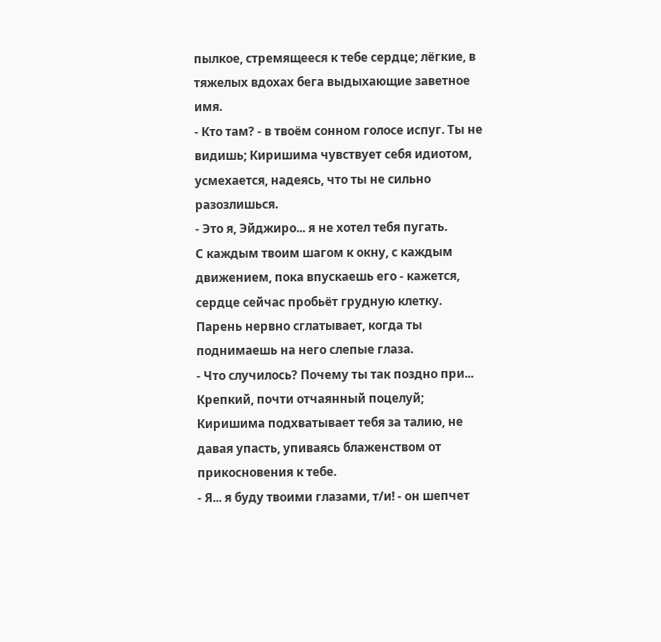пылкое, стремящееся к тебе сердце; лёгкие, в тяжелых вдохах бега выдыхающие заветное имя.
- Кто там? - в твоём сонном голосе испуг. Ты не видишь; Киришима чувствует себя идиотом, усмехается, надеясь, что ты не сильно разозлишься.
- Это я, Эйджиро... я не хотел тебя пугать.
С каждым твоим шагом к окну, с каждым движением, пока впускаешь его - кажется, сердце сейчас пробьёт грудную клетку. Парень нервно сглатывает, когда ты поднимаешь на него слепые глаза.
- Что случилось? Почему ты так поздно при...
Крепкий, почти отчаянный поцелуй; Киришима подхватывает тебя за талию, не давая упасть, упиваясь блаженством от прикосновения к тебе.
- Я... я буду твоими глазами, т/и! - он шепчет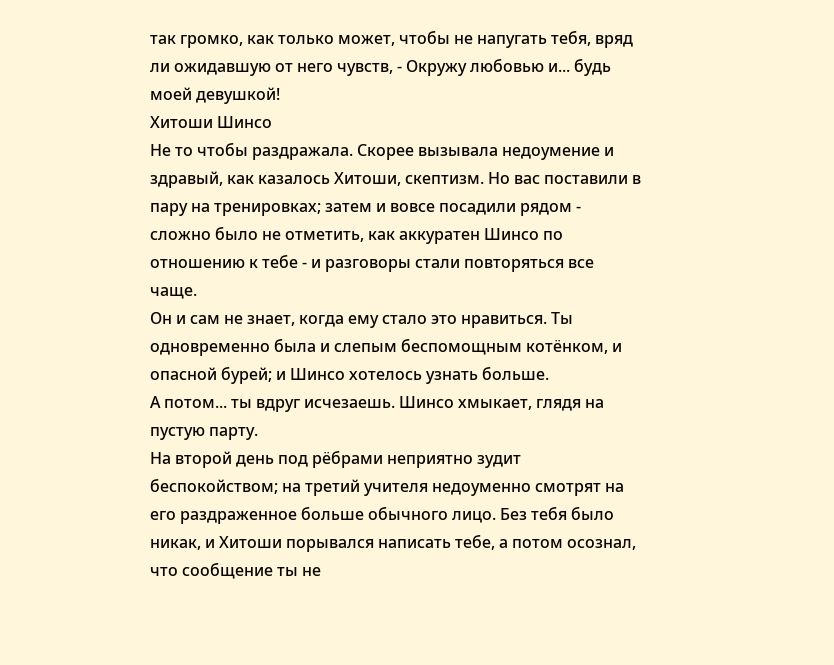так громко, как только может, чтобы не напугать тебя, вряд ли ожидавшую от него чувств, - Окружу любовью и... будь моей девушкой!
Хитоши Шинсо
Не то чтобы раздражала. Скорее вызывала недоумение и здравый, как казалось Хитоши, скептизм. Но вас поставили в пару на тренировках; затем и вовсе посадили рядом - сложно было не отметить, как аккуратен Шинсо по отношению к тебе - и разговоры стали повторяться все чаще.
Он и сам не знает, когда ему стало это нравиться. Ты одновременно была и слепым беспомощным котёнком, и опасной бурей; и Шинсо хотелось узнать больше.
А потом... ты вдруг исчезаешь. Шинсо хмыкает, глядя на пустую парту.
На второй день под рёбрами неприятно зудит беспокойством; на третий учителя недоуменно смотрят на его раздраженное больше обычного лицо. Без тебя было никак, и Хитоши порывался написать тебе, а потом осознал, что сообщение ты не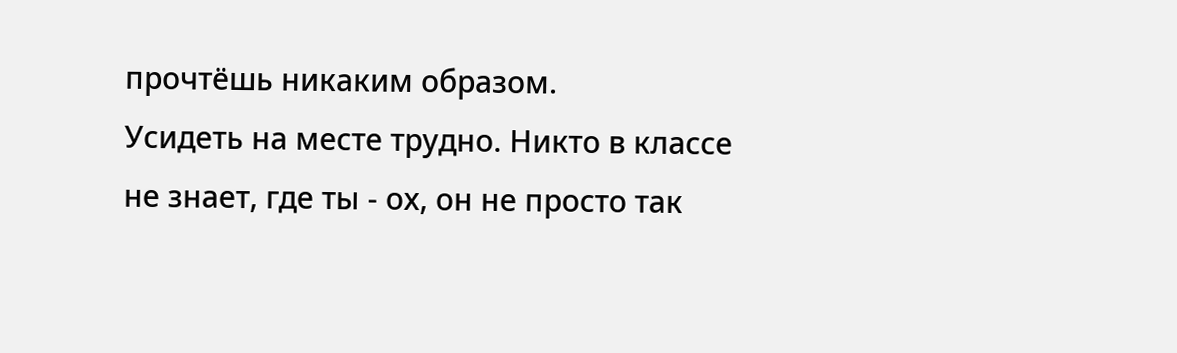прочтёшь никаким образом.
Усидеть на месте трудно. Никто в классе не знает, где ты - ох, он не просто так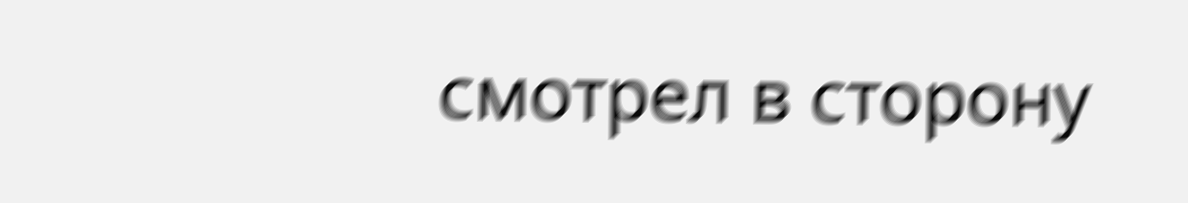смотрел в сторону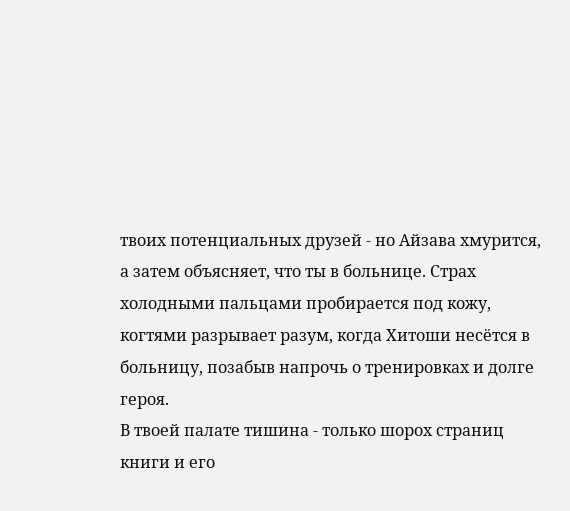твоих потенциальных друзей - но Айзава хмурится, а затем объясняет, что ты в больнице. Страх холодными пальцами пробирается под кожу, когтями разрывает разум, когда Хитоши несётся в больницу, позабыв напрочь о тренировках и долге героя.
В твоей палате тишина - только шорох страниц книги и его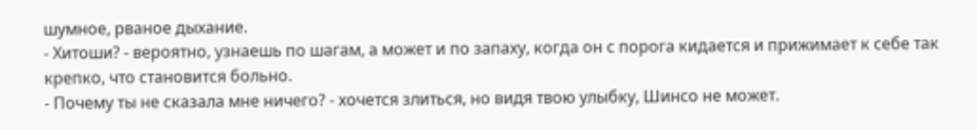шумное, рваное дыхание.
- Хитоши? - вероятно, узнаешь по шагам, а может и по запаху, когда он с порога кидается и прижимает к себе так крепко, что становится больно.
- Почему ты не сказала мне ничего? - хочется злиться, но видя твою улыбку, Шинсо не может.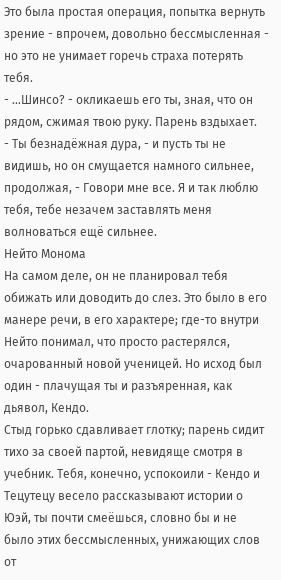Это была простая операция, попытка вернуть зрение - впрочем, довольно бессмысленная - но это не унимает горечь страха потерять тебя.
- ...Шинсо? - окликаешь его ты, зная, что он рядом, сжимая твою руку. Парень вздыхает.
- Ты безнадёжная дура, - и пусть ты не видишь, но он смущается намного сильнее, продолжая, - Говори мне все. Я и так люблю тебя, тебе незачем заставлять меня волноваться ещё сильнее.
Нейто Монома
На самом деле, он не планировал тебя обижать или доводить до слез. Это было в его манере речи, в его характере; где-то внутри Нейто понимал, что просто растерялся, очарованный новой ученицей. Но исход был один - плачущая ты и разъяренная, как дьявол, Кендо.
Стыд горько сдавливает глотку; парень сидит тихо за своей партой, невидяще смотря в учебник. Тебя, конечно, успокоили - Кендо и Тецутецу весело рассказывают истории о Юэй, ты почти смеёшься, словно бы и не было этих бессмысленных, унижающих слов от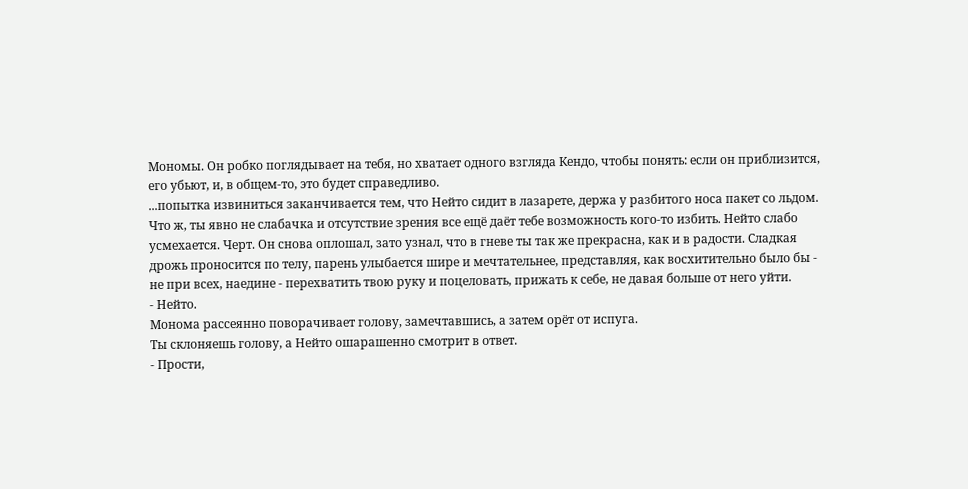Мономы. Он робко поглядывает на тебя, но хватает одного взгляда Кендо, чтобы понять: если он приблизится, его убьют, и, в общем-то, это будет справедливо.
...попытка извиниться заканчивается тем, что Нейто сидит в лазарете, держа у разбитого носа пакет со льдом. Что ж, ты явно не слабачка и отсутствие зрения все ещё даёт тебе возможность кого-то избить. Нейто слабо усмехается. Черт. Он снова оплошал, зато узнал, что в гневе ты так же прекрасна, как и в радости. Сладкая дрожь проносится по телу, парень улыбается шире и мечтательнее, представляя, как восхитительно было бы - не при всех, наедине - перехватить твою руку и поцеловать, прижать к себе, не давая больше от него уйти.
- Нейто.
Монома рассеянно поворачивает голову, замечтавшись, а затем орёт от испуга.
Ты склоняешь голову, а Нейто ошарашенно смотрит в ответ.
- Прости,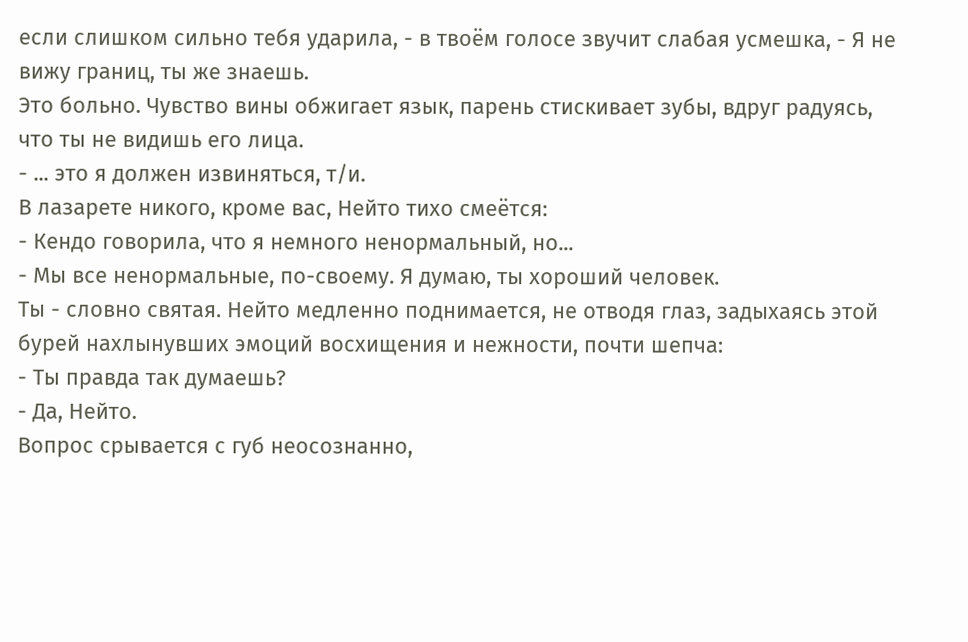если слишком сильно тебя ударила, - в твоём голосе звучит слабая усмешка, - Я не вижу границ, ты же знаешь.
Это больно. Чувство вины обжигает язык, парень стискивает зубы, вдруг радуясь, что ты не видишь его лица.
- ... это я должен извиняться, т/и.
В лазарете никого, кроме вас, Нейто тихо смеётся:
- Кендо говорила, что я немного ненормальный, но...
- Мы все ненормальные, по-своему. Я думаю, ты хороший человек.
Ты - словно святая. Нейто медленно поднимается, не отводя глаз, задыхаясь этой бурей нахлынувших эмоций восхищения и нежности, почти шепча:
- Ты правда так думаешь?
- Да, Нейто.
Вопрос срывается с губ неосознанно,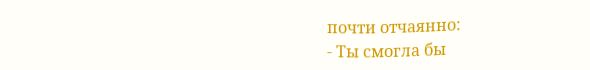почти отчаянно:
- Ты смогла бы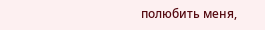полюбить меня,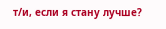т/и, если я стану лучше?